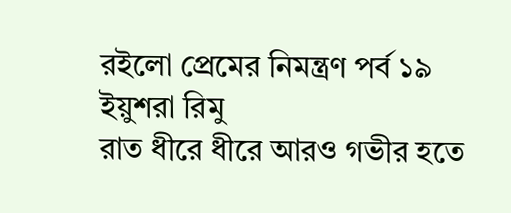রইলো প্রেমের নিমন্ত্রণ পর্ব ১৯
ইয়ুশরা রিমু
রাত ধীরে ধীরে আরও গভীর হতে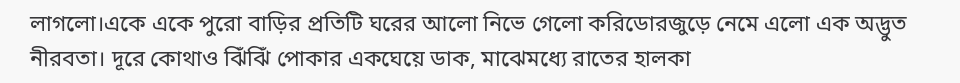লাগলো।একে একে পুরো বাড়ির প্রতিটি ঘরের আলো নিভে গেলো করিডোরজুড়ে নেমে এলো এক অদ্ভুত নীরবতা। দূরে কোথাও ঝিঁঝিঁ পোকার একঘেয়ে ডাক, মাঝেমধ্যে রাতের হালকা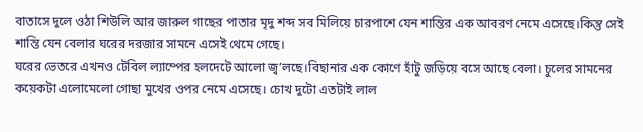বাতাসে দুলে ওঠা শিউলি আর জারুল গাছের পাতার মৃদু শব্দ সব মিলিয়ে চারপাশে যেন শান্তির এক আবরণ নেমে এসেছে।কিন্তু সেই শান্তি যেন বেলার ঘরের দরজার সামনে এসেই থেমে গেছে।
ঘরের ভেতরে এখনও টেবিল ল্যাম্পের হলদেটে আলো জ্ব’লছে।বিছানার এক কোণে হাঁটু জড়িয়ে বসে আছে বেলা। চুলের সামনের কয়েকটা এলোমেলো গোছা মুখের ওপর নেমে এসেছে। চোখ দুটো এতটাই লাল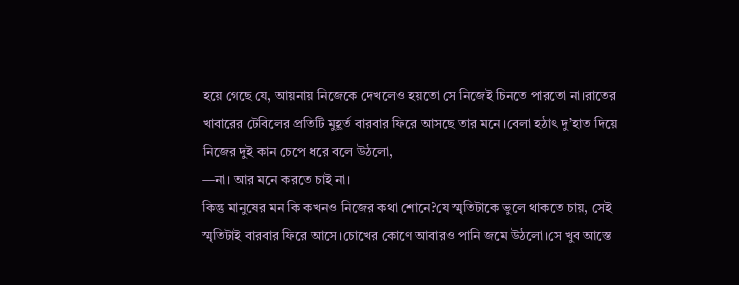হয়ে গেছে যে, আয়নায় নিজেকে দেখলেও হয়তো সে নিজেই চিনতে পারতো না।রাতের খাবারের টেবিলের প্রতিটি মুহূর্ত বারবার ফিরে আসছে তার মনে।বেলা হঠাৎ দু’হাত দিয়ে নিজের দুই কান চেপে ধরে বলে উঠলো,
—না। আর মনে করতে চাই না।
কিন্তু মানুষের মন কি কখনও নিজের কথা শোনে?যে স্মৃতিটাকে ভুলে থাকতে চায়, সেই স্মৃতিটাই বারবার ফিরে আসে।চোখের কোণে আবারও পানি জমে উঠলো।সে খুব আস্তে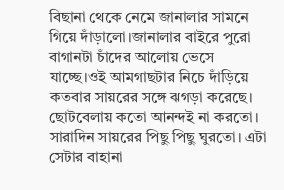বিছানা থেকে নেমে জানালার সামনে গিয়ে দাঁড়ালো।জানালার বাইরে পুরো বাগানটা চাঁদের আলোয় ভেসে যাচ্ছে।ওই আমগাছটার নিচে দাঁড়িয়ে কতবার সায়রের সঙ্গে ঝগড়া করেছে। ছোটবেলায় কতো আনন্দই না করতো। সারাদিন সায়রের পিছু পিছু ঘুরতো। এটা সেটার বাহানা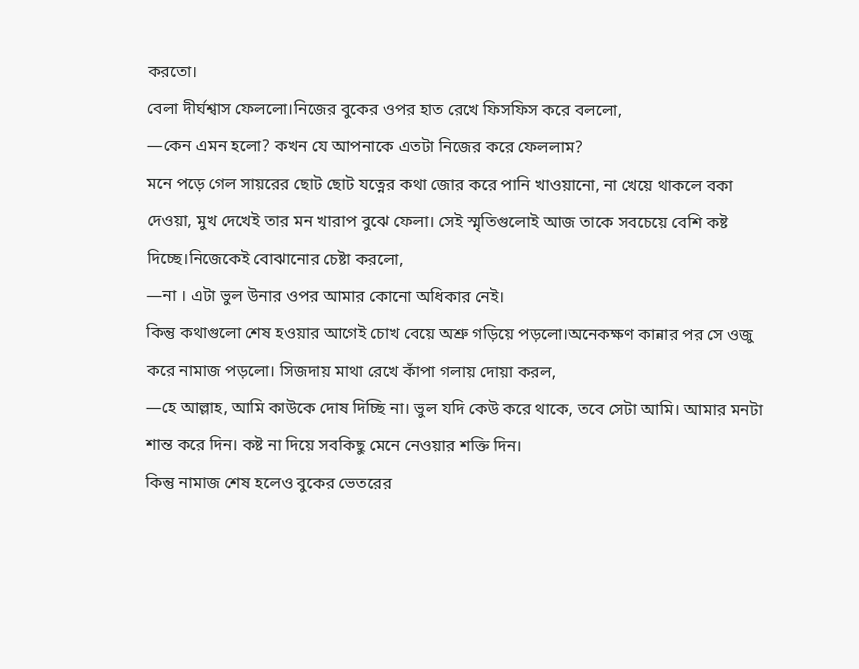করতো।
বেলা দীর্ঘশ্বাস ফেললো।নিজের বুকের ওপর হাত রেখে ফিসফিস করে বললো,
—কেন এমন হলো? কখন যে আপনাকে এতটা নিজের করে ফেললাম?
মনে পড়ে গেল সায়রের ছোট ছোট যত্নের কথা জোর করে পানি খাওয়ানো, না খেয়ে থাকলে বকা দেওয়া, মুখ দেখেই তার মন খারাপ বুঝে ফেলা। সেই স্মৃতিগুলোই আজ তাকে সবচেয়ে বেশি কষ্ট দিচ্ছে।নিজেকেই বোঝানোর চেষ্টা করলো,
—না । এটা ভুল উনার ওপর আমার কোনো অধিকার নেই।
কিন্তু কথাগুলো শেষ হওয়ার আগেই চোখ বেয়ে অশ্রু গড়িয়ে পড়লো।অনেকক্ষণ কান্নার পর সে ওজু করে নামাজ পড়লো। সিজদায় মাথা রেখে কাঁপা গলায় দোয়া করল,
—হে আল্লাহ, আমি কাউকে দোষ দিচ্ছি না। ভুল যদি কেউ করে থাকে, তবে সেটা আমি। আমার মনটা শান্ত করে দিন। কষ্ট না দিয়ে সবকিছু মেনে নেওয়ার শক্তি দিন।
কিন্তু নামাজ শেষ হলেও বুকের ভেতরের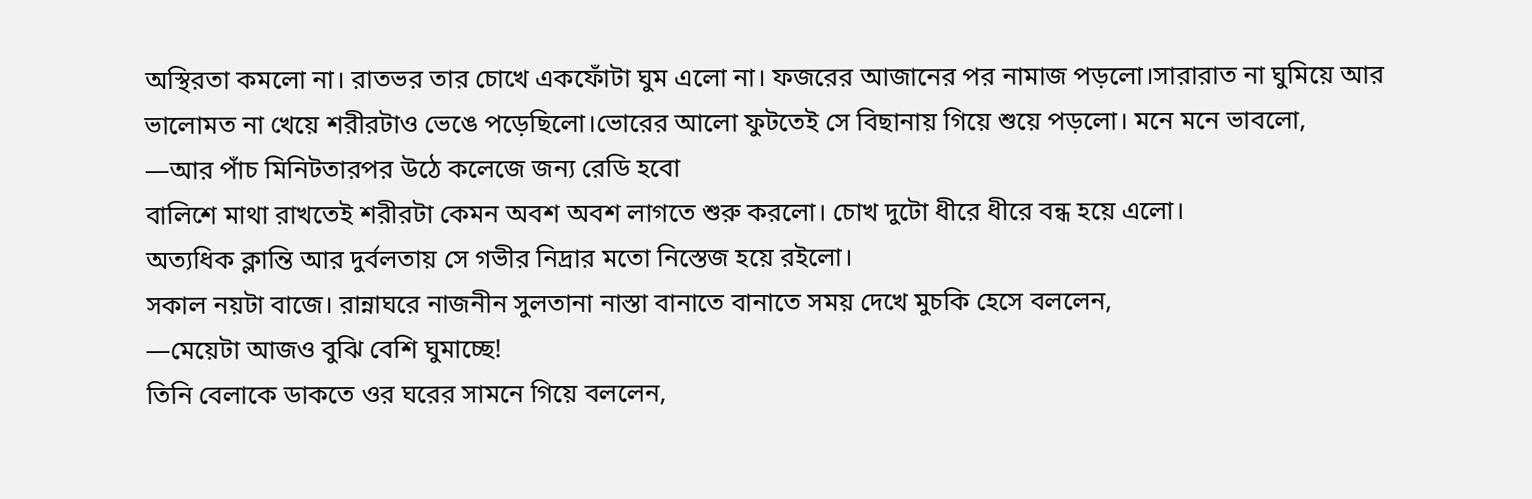অস্থিরতা কমলো না। রাতভর তার চোখে একফোঁটা ঘুম এলো না। ফজরের আজানের পর নামাজ পড়লো।সারারাত না ঘুমিয়ে আর ভালোমত না খেয়ে শরীরটাও ভেঙে পড়েছিলো।ভোরের আলো ফুটতেই সে বিছানায় গিয়ে শুয়ে পড়লো। মনে মনে ভাবলো,
—আর পাঁচ মিনিটতারপর উঠে কলেজে জন্য রেডি হবো
বালিশে মাথা রাখতেই শরীরটা কেমন অবশ অবশ লাগতে শুরু করলো। চোখ দুটো ধীরে ধীরে বন্ধ হয়ে এলো।
অত্যধিক ক্লান্তি আর দুর্বলতায় সে গভীর নিদ্রার মতো নিস্তেজ হয়ে রইলো।
সকাল নয়টা বাজে। রান্নাঘরে নাজনীন সুলতানা নাস্তা বানাতে বানাতে সময় দেখে মুচকি হেসে বললেন,
—মেয়েটা আজও বুঝি বেশি ঘুমাচ্ছে!
তিনি বেলাকে ডাকতে ওর ঘরের সামনে গিয়ে বললেন,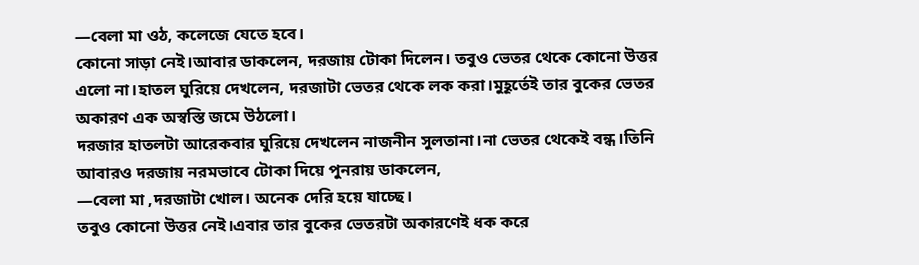—বেলা মা ওঠ, কলেজে যেতে হবে।
কোনো সাড়া নেই।আবার ডাকলেন, দরজায় টোকা দিলেন। তবুও ভেতর থেকে কোনো উত্তর এলো না।হাতল ঘুরিয়ে দেখলেন, দরজাটা ভেতর থেকে লক করা।মুহূর্তেই তার বুকের ভেতর অকারণ এক অস্বস্তি জমে উঠলো।
দরজার হাতলটা আরেকবার ঘুরিয়ে দেখলেন নাজনীন সুলতানা।না ভেতর থেকেই বন্ধ।তিনি আবারও দরজায় নরমভাবে টোকা দিয়ে পুনরায় ডাকলেন,
—বেলা মা ,দরজাটা খোল। অনেক দেরি হয়ে যাচ্ছে।
তবুও কোনো উত্তর নেই।এবার তার বুকের ভেতরটা অকারণেই ধক করে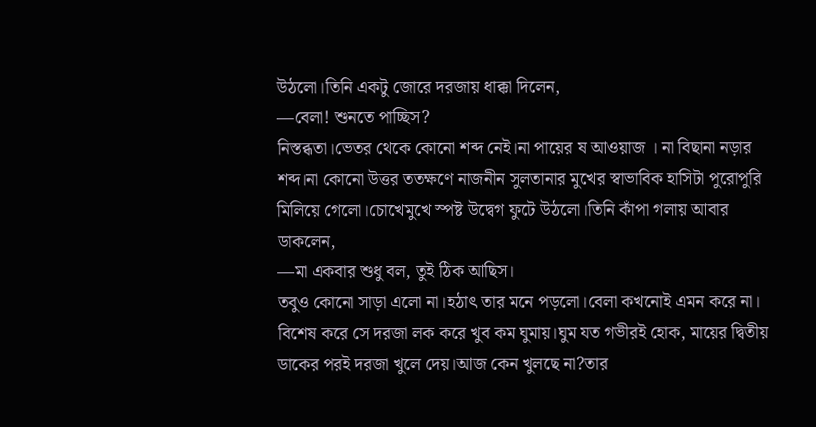উঠলো।তিনি একটু জোরে দরজায় ধাক্কা দিলেন,
—বেলা! শুনতে পাচ্ছিস?
নিস্তব্ধতা।ভেতর থেকে কোনো শব্দ নেই।না পায়ের ষ আওয়াজ । না বিছানা নড়ার শব্দ।না কোনো উত্তর ততক্ষণে নাজনীন সুলতানার মুখের স্বাভাবিক হাসিটা পুরোপুরি মিলিয়ে গেলো।চোখেমুখে স্পষ্ট উদ্বেগ ফুটে উঠলো।তিনি কাঁপা গলায় আবার ডাকলেন,
—মা একবার শুধু বল, তুই ঠিক আছিস।
তবুও কোনো সাড়া এলো না।হঠাৎ তার মনে পড়লো।বেলা কখনোই এমন করে না। বিশেষ করে সে দরজা লক করে খুব কম ঘুমায়।ঘুম যত গভীরই হোক, মায়ের দ্বিতীয় ডাকের পরই দরজা খুলে দেয়।আজ কেন খুলছে না?তার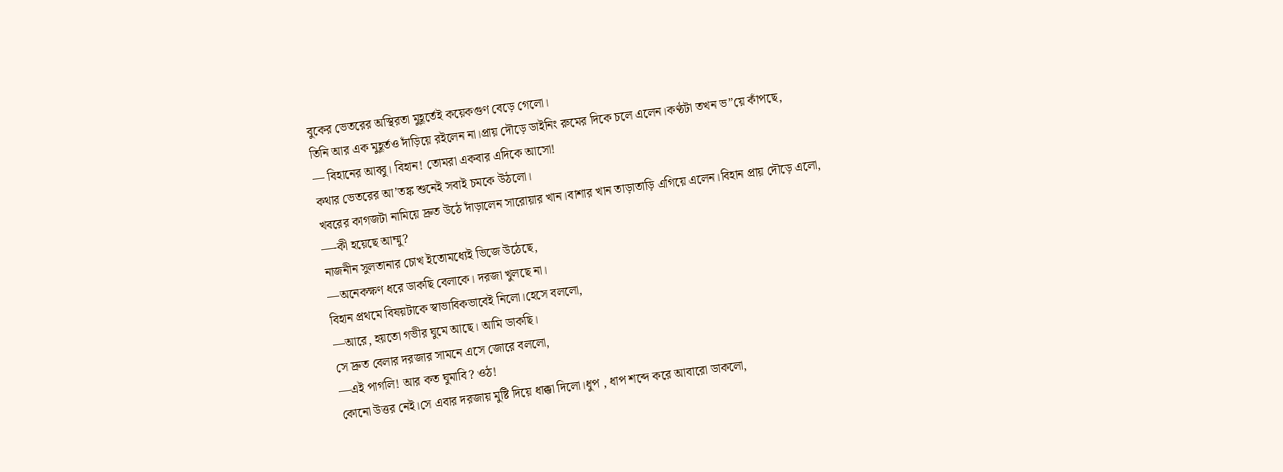বুকের ভেতরের অস্থিরতা মুহূর্তেই কয়েকগুণ বেড়ে গেলো।
তিনি আর এক মুহূর্তও দাঁড়িয়ে রইলেন না।প্রায় দৌড়ে ডাইনিং রুমের দিকে চলে এলেন।কণ্ঠটা তখন ভ”য়ে কাঁপছে,
— বিহানের আব্বু। বিহান! তোমরা একবার এদিকে আসো!
কথার ভেতরের আ’তঙ্ক শুনেই সবাই চমকে উঠলো।
খবরের কাগজটা নামিয়ে দ্রুত উঠে দাঁড়ালেন সারোয়ার খান।বাশার খান তাড়াতাড়ি এগিয়ে এলেন।বিহান প্রায় দৌড়ে এলো,
—-কী হয়েছে আম্মু?
নাজনীন সুলতানার চোখ ইতোমধ্যেই ভিজে উঠেছে,
—অনেকক্ষণ ধরে ডাকছি বেলাকে। দরজা খুলছে না।
বিহান প্রথমে বিষয়টাকে স্বাভাবিকভাবেই নিলো।হেসে বললো,
—আরে, হয়তো গভীর ঘুমে আছে। আমি ডাকছি।
সে দ্রুত বেলার দরজার সামনে এসে জোরে বললো,
—এই পাগলি! আর কত ঘুমাবি? ওঠ!
কোনো উত্তর নেই।সে এবার দরজায় মুষ্টি দিয়ে ধাক্কা দিলো।ধুপ , ধাপ শব্দে করে আবারো ডাকলো,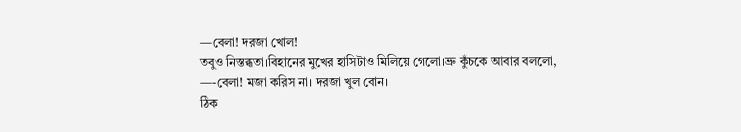—বেলা! দরজা খোল!
তবুও নিস্তব্ধতা।বিহানের মুখের হাসিটাও মিলিয়ে গেলো।ভ্রু কুঁচকে আবার বললো,
—-বেলা! মজা করিস না। দরজা খুল বোন।
ঠিক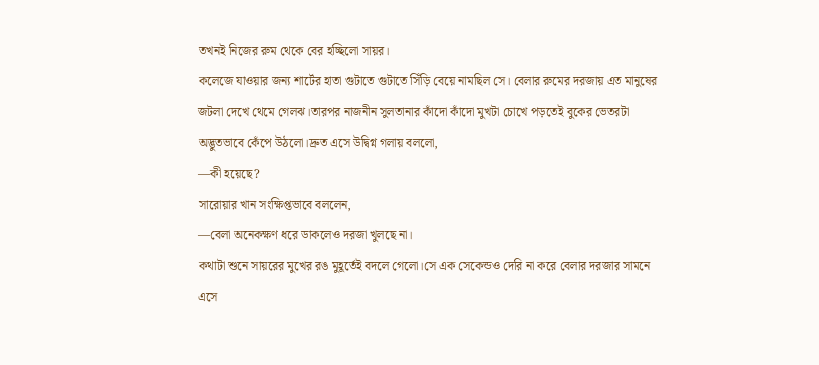তখনই নিজের রুম থেকে বের হচ্ছিলো সায়র।
কলেজে যাওয়ার জন্য শার্টের হাতা গুটাতে গুটাতে সিঁড়ি বেয়ে নামছিল সে। বেলার রুমের দরজায় এত মানুষের জটলা দেখে থেমে গেলঝ।তারপর নাজনীন সুলতানার কাঁদো কাঁদো মুখটা চোখে পড়তেই বুকের ভেতরটা অদ্ভুতভাবে কেঁপে উঠলো।দ্রুত এসে উদ্বিগ্ন গলায় বললো,
—কী হয়েছে?
সারোয়ার খান সংক্ষিপ্তভাবে বললেন,
—বেলা অনেকক্ষণ ধরে ডাকলেও দরজা খুলছে না।
কথাটা শুনে সায়রের মুখের রঙ মুহূর্তেই বদলে গেলো।সে এক সেকেন্ডও দেরি না করে বেলার দরজার সামনে এসে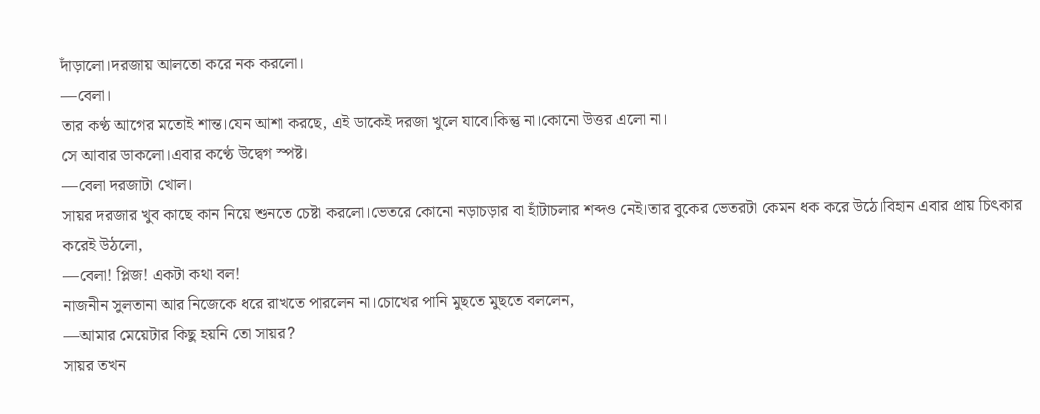দাঁড়ালো।দরজায় আলতো করে নক করলো।
—বেলা।
তার কণ্ঠ আগের মতোই শান্ত।যেন আশা করছে, এই ডাকেই দরজা খুলে যাবে।কিন্তু না।কোনো উত্তর এলো না।
সে আবার ডাকলো।এবার কণ্ঠে উদ্বেগ স্পষ্ট।
—বেলা দরজাটা খোল।
সায়র দরজার খুব কাছে কান নিয়ে শুনতে চেষ্টা করলো।ভেতরে কোনো নড়াচড়ার বা হাঁটাচলার শব্দও নেই।তার বুকের ভেতরটা কেমন ধক করে উঠে।বিহান এবার প্রায় চিৎকার করেই উঠলো,
—বেলা! প্লিজ! একটা কথা বল!
নাজনীন সুলতানা আর নিজেকে ধরে রাখতে পারলেন না।চোখের পানি মুছতে মুছতে বললেন,
—আমার মেয়েটার কিছু হয়নি তো সায়র?
সায়র তখন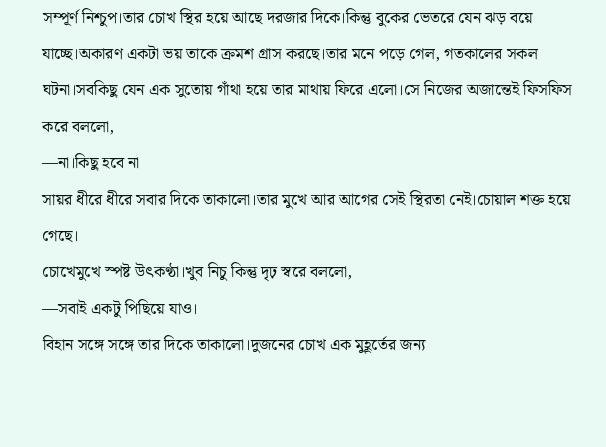সম্পূর্ণ নিশ্চুপ।তার চোখ স্থির হয়ে আছে দরজার দিকে।কিন্তু বুকের ভেতরে যেন ঝড় বয়ে যাচ্ছে।অকারণ একটা ভয় তাকে ক্রমশ গ্রাস করছে।তার মনে পড়ে গেল, গতকালের সকল ঘটনা।সবকিছু যেন এক সুতোয় গাঁথা হয়ে তার মাথায় ফিরে এলো।সে নিজের অজান্তেই ফিসফিস করে বললো,
—না।কিছু হবে না
সায়র ধীরে ধীরে সবার দিকে তাকালো।তার মুখে আর আগের সেই স্থিরতা নেই।চোয়াল শক্ত হয়ে গেছে।
চোখেমুখে স্পষ্ট উৎকণ্ঠা।খুব নিচু কিন্তু দৃঢ় স্বরে বললো,
—সবাই একটু পিছিয়ে যাও।
বিহান সঙ্গে সঙ্গে তার দিকে তাকালো।দুজনের চোখ এক মুহূর্তের জন্য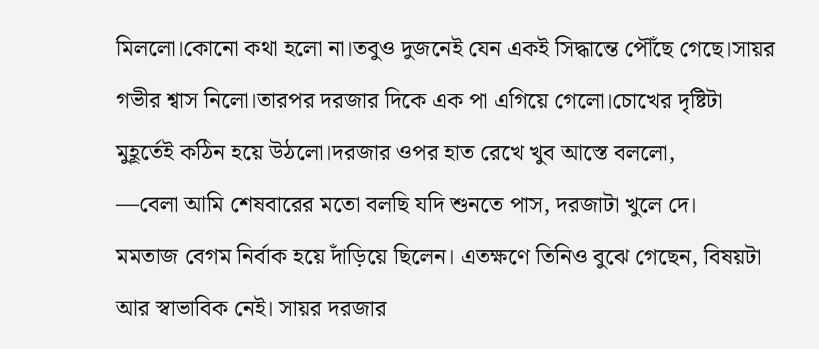মিললো।কোনো কথা হলো না।তবুও দুজনেই যেন একই সিদ্ধান্তে পৌঁছে গেছে।সায়র গভীর শ্বাস নিলো।তারপর দরজার দিকে এক পা এগিয়ে গেলো।চোখের দৃষ্টিটা মুহূর্তেই কঠিন হয়ে উঠলো।দরজার ওপর হাত রেখে খুব আস্তে বললো,
—বেলা আমি শেষবারের মতো বলছি যদি শুনতে পাস, দরজাটা খুলে দে।
মমতাজ বেগম নির্বাক হয়ে দাঁড়িয়ে ছিলেন। এতক্ষণে তিনিও বুঝে গেছেন, বিষয়টা আর স্বাভাবিক নেই। সায়র দরজার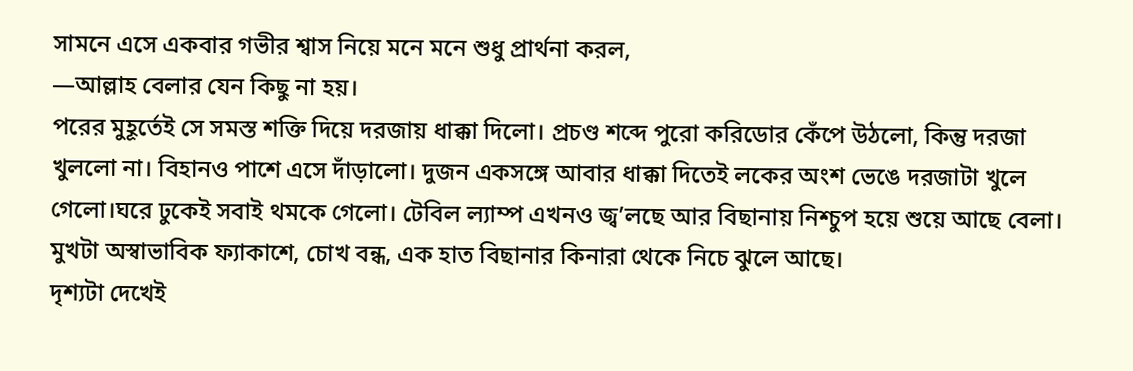সামনে এসে একবার গভীর শ্বাস নিয়ে মনে মনে শুধু প্রার্থনা করল,
—আল্লাহ বেলার যেন কিছু না হয়।
পরের মুহূর্তেই সে সমস্ত শক্তি দিয়ে দরজায় ধাক্কা দিলো। প্রচণ্ড শব্দে পুরো করিডোর কেঁপে উঠলো, কিন্তু দরজা খুললো না। বিহানও পাশে এসে দাঁড়ালো। দুজন একসঙ্গে আবার ধাক্কা দিতেই লকের অংশ ভেঙে দরজাটা খুলে গেলো।ঘরে ঢুকেই সবাই থমকে গেলো। টেবিল ল্যাম্প এখনও জ্ব’লছে আর বিছানায় নিশ্চুপ হয়ে শুয়ে আছে বেলা। মুখটা অস্বাভাবিক ফ্যাকাশে, চোখ বন্ধ, এক হাত বিছানার কিনারা থেকে নিচে ঝুলে আছে।
দৃশ্যটা দেখেই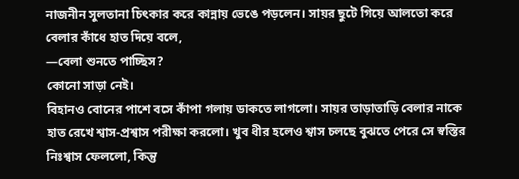নাজনীন সুলতানা চিৎকার করে কান্নায় ভেঙে পড়লেন। সায়র ছুটে গিয়ে আলতো করে বেলার কাঁধে হাত দিয়ে বলে,
—বেলা শুনতে পাচ্ছিস?
কোনো সাড়া নেই।
বিহানও বোনের পাশে বসে কাঁপা গলায় ডাকতে লাগলো। সায়র তাড়াতাড়ি বেলার নাকে হাত রেখে শ্বাস-প্রশ্বাস পরীক্ষা করলো। খুব ধীর হলেও শ্বাস চলছে বুঝতে পেরে সে স্বস্তির নিঃশ্বাস ফেললো, কিন্তু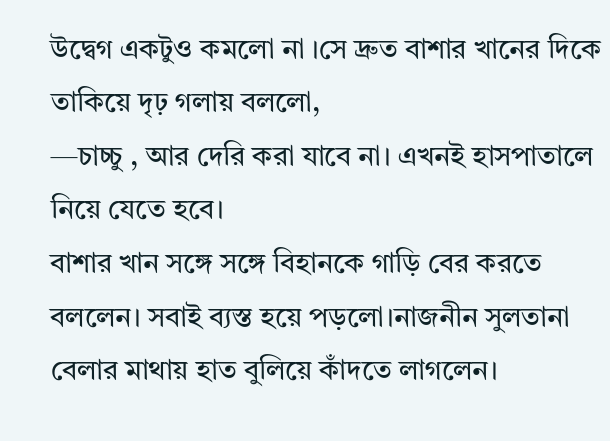উদ্বেগ একটুও কমলো না ।সে দ্রুত বাশার খানের দিকে তাকিয়ে দৃঢ় গলায় বললো,
—চাচ্চু , আর দেরি করা যাবে না। এখনই হাসপাতালে নিয়ে যেতে হবে।
বাশার খান সঙ্গে সঙ্গে বিহানকে গাড়ি বের করতে বললেন। সবাই ব্যস্ত হয়ে পড়লো।নাজনীন সুলতানা বেলার মাথায় হাত বুলিয়ে কাঁদতে লাগলেন।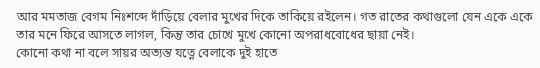আর মমতাজ বেগম নিঃশব্দে দাঁড়িয়ে বেলার মুখের দিকে তাকিয়ে রইলেন। গত রাতের কথাগুলো যেন একে একে তার মনে ফিরে আসতে লাগল, কিন্তু তার চোখে মুখে কোনো অপরাধবোধের ছায়া নেই।
কোনো কথা না বলে সায়র অত্যন্ত যত্নে বেলাকে দুই হাতে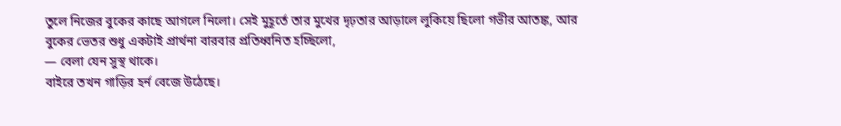তুলে নিজের বুকের কাছে আগলে নিলো। সেই মুহূর্তে তার মুখের দৃঢ়তার আড়ালে লুকিয়ে ছিলো গভীর আতঙ্ক, আর বুকের ভেতর শুধু একটাই প্রার্থনা বারবার প্রতিধ্বনিত হচ্ছিলো,
— বেলা যেন সুস্থ থাকে।
বাইরে তখন গাড়ির হর্ন বেজে উঠেছে।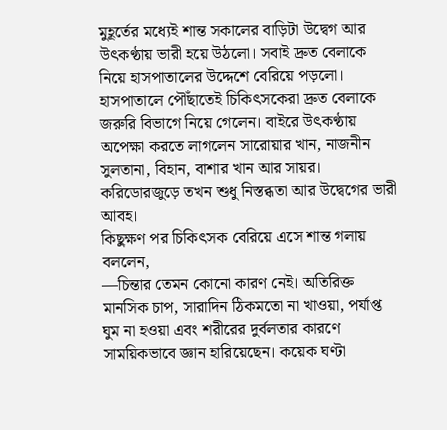মুহূর্তের মধ্যেই শান্ত সকালের বাড়িটা উদ্বেগ আর উৎকণ্ঠায় ভারী হয়ে উঠলো। সবাই দ্রুত বেলাকে নিয়ে হাসপাতালের উদ্দেশে বেরিয়ে পড়লো।
হাসপাতালে পৌঁছাতেই চিকিৎসকেরা দ্রুত বেলাকে জরুরি বিভাগে নিয়ে গেলেন। বাইরে উৎকণ্ঠায় অপেক্ষা করতে লাগলেন সারোয়ার খান, নাজনীন সুলতানা, বিহান, বাশার খান আর সায়র। করিডোরজুড়ে তখন শুধু নিস্তব্ধতা আর উদ্বেগের ভারী আবহ।
কিছুক্ষণ পর চিকিৎসক বেরিয়ে এসে শান্ত গলায় বললেন,
—চিন্তার তেমন কোনো কারণ নেই। অতিরিক্ত মানসিক চাপ, সারাদিন ঠিকমতো না খাওয়া, পর্যাপ্ত ঘুম না হওয়া এবং শরীরের দুর্বলতার কারণে সাময়িকভাবে জ্ঞান হারিয়েছেন। কয়েক ঘণ্টা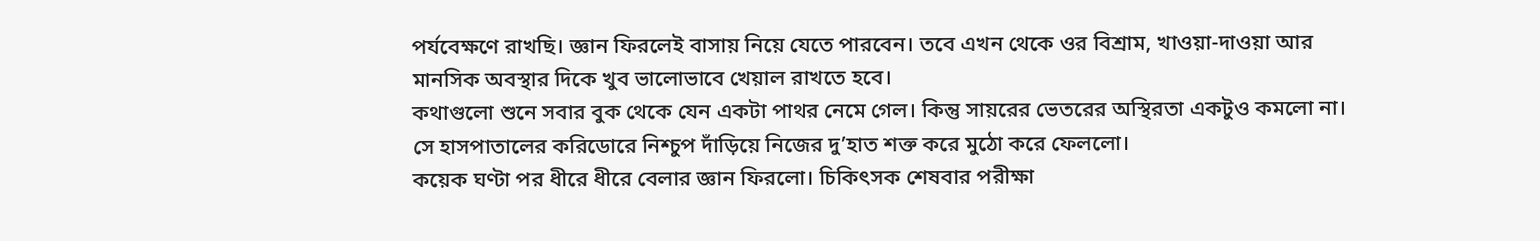পর্যবেক্ষণে রাখছি। জ্ঞান ফিরলেই বাসায় নিয়ে যেতে পারবেন। তবে এখন থেকে ওর বিশ্রাম, খাওয়া-দাওয়া আর মানসিক অবস্থার দিকে খুব ভালোভাবে খেয়াল রাখতে হবে।
কথাগুলো শুনে সবার বুক থেকে যেন একটা পাথর নেমে গেল। কিন্তু সায়রের ভেতরের অস্থিরতা একটুও কমলো না। সে হাসপাতালের করিডোরে নিশ্চুপ দাঁড়িয়ে নিজের দু’হাত শক্ত করে মুঠো করে ফেললো।
কয়েক ঘণ্টা পর ধীরে ধীরে বেলার জ্ঞান ফিরলো। চিকিৎসক শেষবার পরীক্ষা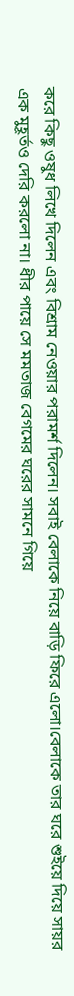করে কিছু ওষুধ লিখে দিলেন এবং বিশ্রাম নেওয়ার পরামর্শ দিলেন। সবাই বেলাকে নিয়ে বাড়ি ফিরে এলো।বেলাকে তার ঘরে শুইয়ে দিয়ে সায়র এক মুহূর্তও দেরি করলো না। ধীর পায়ে সে মমতাজ বেগমের ঘরের সামনে গিয়ে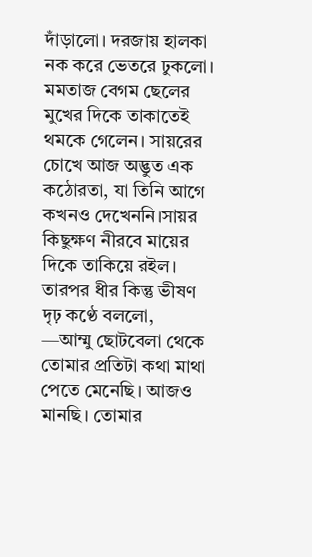দাঁড়ালো। দরজায় হালকা নক করে ভেতরে ঢুকলো।
মমতাজ বেগম ছেলের মুখের দিকে তাকাতেই থমকে গেলেন। সায়রের চোখে আজ অদ্ভুত এক কঠোরতা, যা তিনি আগে কখনও দেখেননি।সায়র কিছুক্ষণ নীরবে মায়ের দিকে তাকিয়ে রইল। তারপর ধীর কিন্তু ভীষণ দৃঢ় কণ্ঠে বললো,
—আম্মু ছোটবেলা থেকে তোমার প্রতিটা কথা মাথা পেতে মেনেছি। আজও মানছি। তোমার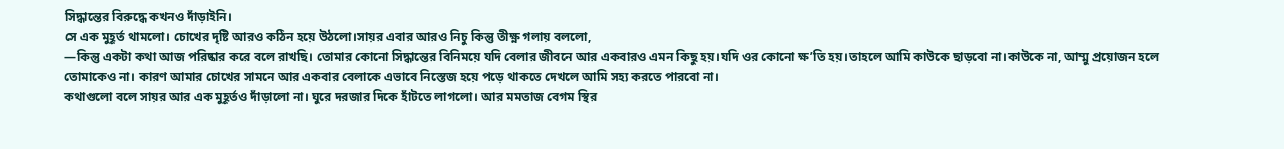সিদ্ধান্তের বিরুদ্ধে কখনও দাঁড়াইনি।
সে এক মুহূর্ত থামলো। চোখের দৃষ্টি আরও কঠিন হয়ে উঠলো।সায়র এবার আরও নিচু কিন্তু তীক্ষ্ণ গলায় বললো,
—কিন্তু একটা কথা আজ পরিষ্কার করে বলে রাখছি। তোমার কোনো সিদ্ধান্তের বিনিময়ে যদি বেলার জীবনে আর একবারও এমন কিছু হয়।যদি ওর কোনো ক্ষ’তি হয়।তাহলে আমি কাউকে ছাড়বো না।কাউকে না, আম্মু প্রয়োজন হলে তোমাকেও না। কারণ আমার চোখের সামনে আর একবার বেলাকে এভাবে নিস্তেজ হয়ে পড়ে থাকতে দেখলে আমি সহ্য করতে পারবো না।
কথাগুলো বলে সায়র আর এক মুহূর্তও দাঁড়ালো না। ঘুরে দরজার দিকে হাঁটতে লাগলো। আর মমতাজ বেগম স্থির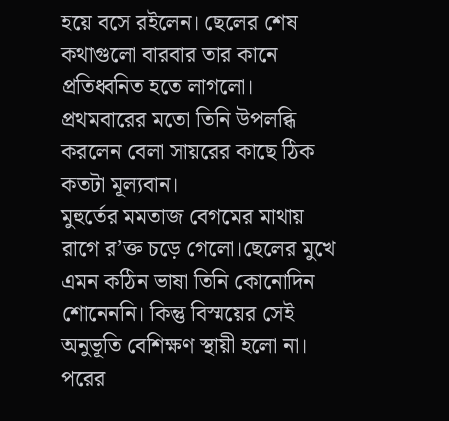হয়ে বসে রইলেন। ছেলের শেষ কথাগুলো বারবার তার কানে প্রতিধ্বনিত হতে লাগলো। প্রথমবারের মতো তিনি উপলব্ধি করলেন বেলা সায়রের কাছে ঠিক কতটা মূল্যবান।
মুহুর্তের মমতাজ বেগমের মাথায় রাগে র’ক্ত চড়ে গেলো।ছেলের মুখে এমন কঠিন ভাষা তিনি কোনোদিন শোনেননি। কিন্তু বিস্ময়ের সেই অনুভূতি বেশিক্ষণ স্থায়ী হলো না। পরের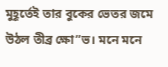মুহূর্তেই তার বুকের ভেতর জমে উঠল তীব্র ক্ষো”ভ। মনে মনে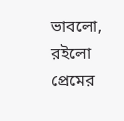ভাবলো,
রইলো প্রেমের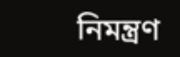নিমন্ত্রণ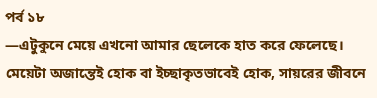পর্ব ১৮
—এটুকুনে মেয়ে এখনো আমার ছেলেকে হাত করে ফেলেছে। মেয়েটা অজান্তেই হোক বা ইচ্ছাকৃতভাবেই হোক, সায়রের জীবনে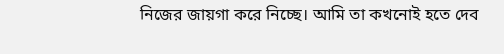নিজের জায়গা করে নিচ্ছে। আমি তা কখনোই হতে দেব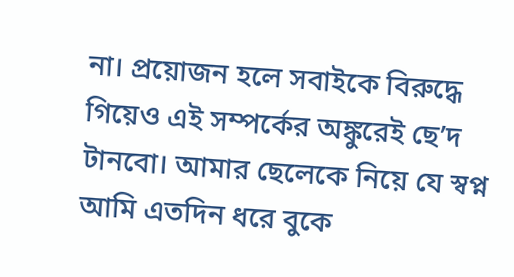না। প্রয়োজন হলে সবাইকে বিরুদ্ধে গিয়েও এই সম্পর্কের অঙ্কুরেই ছে’দ টানবো। আমার ছেলেকে নিয়ে যে স্বপ্ন আমি এতদিন ধরে বুকে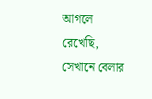আগলে রেখেছি, সেখানে বেলার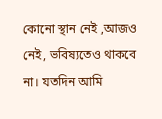কোনো স্থান নেই ,আজও নেই, ভবিষ্যতেও থাকবে না। যতদিন আমি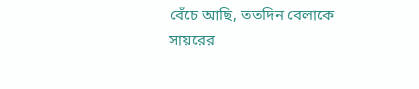বেঁচে আছি, ততদিন বেলাকে সায়রের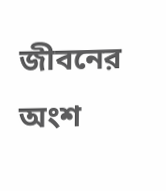জীবনের অংশ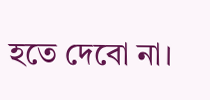হতে দেবো না।